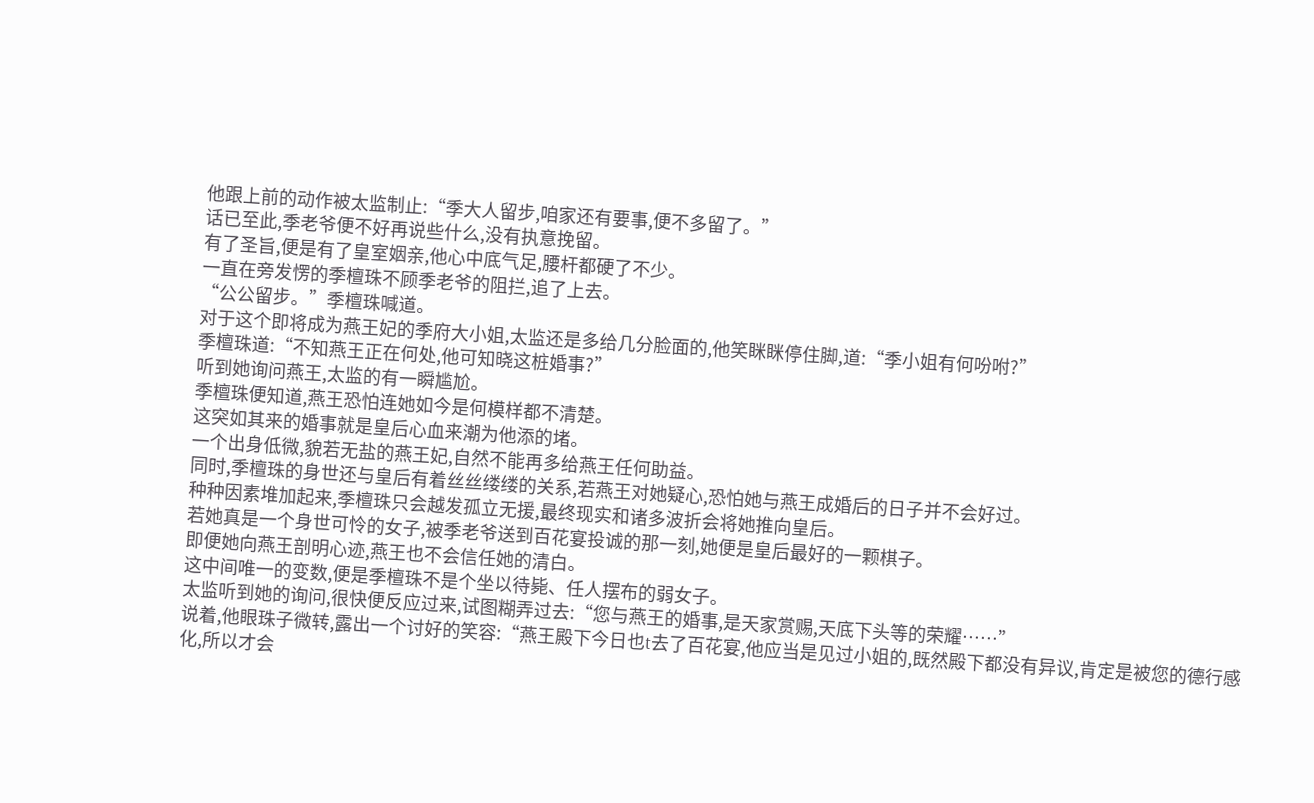他跟上前的动作被太监制止:“季大人留步,咱家还有要事,便不多留了。”
话已至此,季老爷便不好再说些什么,没有执意挽留。
有了圣旨,便是有了皇室姻亲,他心中底气足,腰杆都硬了不少。
一直在旁发愣的季檀珠不顾季老爷的阻拦,追了上去。
“公公留步。”季檀珠喊道。
对于这个即将成为燕王妃的季府大小姐,太监还是多给几分脸面的,他笑眯眯停住脚,道:“季小姐有何吩咐?”
季檀珠道:“不知燕王正在何处,他可知晓这桩婚事?”
听到她询问燕王,太监的有一瞬尴尬。
季檀珠便知道,燕王恐怕连她如今是何模样都不清楚。
这突如其来的婚事就是皇后心血来潮为他添的堵。
一个出身低微,貌若无盐的燕王妃,自然不能再多给燕王任何助益。
同时,季檀珠的身世还与皇后有着丝丝缕缕的关系,若燕王对她疑心,恐怕她与燕王成婚后的日子并不会好过。
种种因素堆加起来,季檀珠只会越发孤立无援,最终现实和诸多波折会将她推向皇后。
若她真是一个身世可怜的女子,被季老爷送到百花宴投诚的那一刻,她便是皇后最好的一颗棋子。
即便她向燕王剖明心迹,燕王也不会信任她的清白。
这中间唯一的变数,便是季檀珠不是个坐以待毙、任人摆布的弱女子。
太监听到她的询问,很快便反应过来,试图糊弄过去:“您与燕王的婚事,是天家赏赐,天底下头等的荣耀……”
说着,他眼珠子微转,露出一个讨好的笑容:“燕王殿下今日也t去了百花宴,他应当是见过小姐的,既然殿下都没有异议,肯定是被您的德行感化,所以才会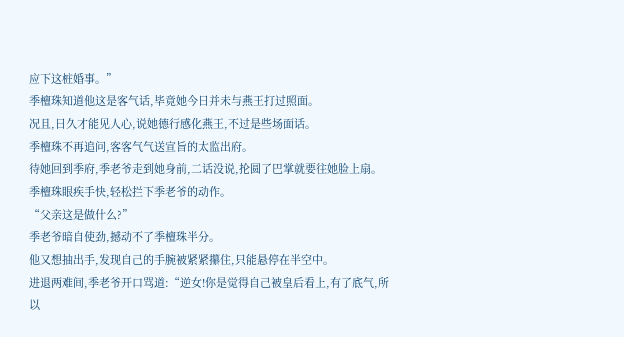应下这桩婚事。”
季檀珠知道他这是客气话,毕竟她今日并未与燕王打过照面。
况且,日久才能见人心,说她德行感化燕王,不过是些场面话。
季檀珠不再追问,客客气气送宣旨的太监出府。
待她回到季府,季老爷走到她身前,二话没说,抡圆了巴掌就要往她脸上扇。
季檀珠眼疾手快,轻松拦下季老爷的动作。
“父亲这是做什么?”
季老爷暗自使劲,撼动不了季檀珠半分。
他又想抽出手,发现自己的手腕被紧紧攥住,只能悬停在半空中。
进退两难间,季老爷开口骂道:“逆女!你是觉得自己被皇后看上,有了底气,所以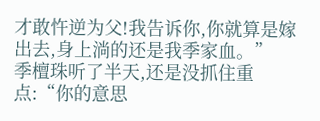才敢忤逆为父!我告诉你,你就算是嫁出去,身上淌的还是我季家血。”
季檀珠听了半天,还是没抓住重点:“你的意思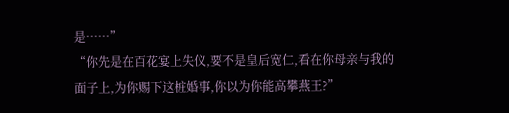是……”
“你先是在百花宴上失仪,要不是皇后宽仁,看在你母亲与我的面子上,为你赐下这桩婚事,你以为你能高攀燕王?”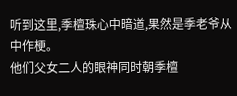听到这里,季檀珠心中暗道,果然是季老爷从中作梗。
他们父女二人的眼神同时朝季檀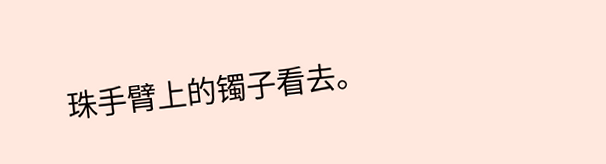珠手臂上的镯子看去。